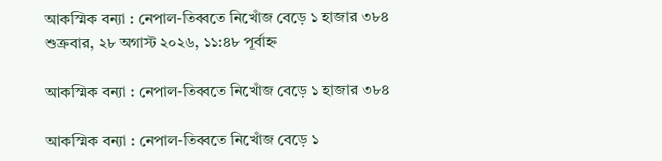আকস্মিক বন্যা : নেপাল-তিব্বতে নিখোঁজ বেড়ে ১ হাজার ৩৮৪
শুক্রবার, ২৮ অগাস্ট ২০২৬, ১১:৪৮ পূর্বাহ্ন

আকস্মিক বন্যা : নেপাল-তিব্বতে নিখোঁজ বেড়ে ১ হাজার ৩৮৪

আকস্মিক বন্যা : নেপাল-তিব্বতে নিখোঁজ বেড়ে ১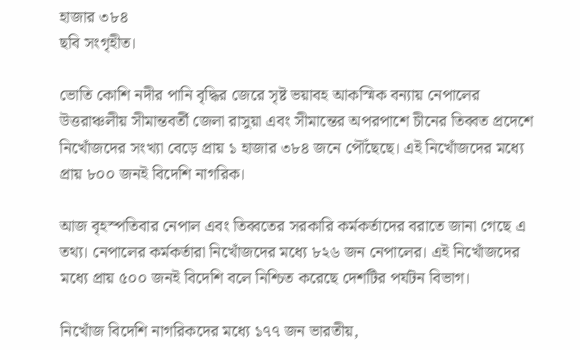হাজার ৩৮৪
ছবি সংগৃহীত।

ভোতি কোশি নদীর পানি বৃদ্ধির জেরে সৃষ্ট ভয়াবহ আকস্মিক বন্যায় নেপালের উত্তরাঞ্চলীয় সীমান্তবর্তী জেলা রাসুয়া এবং সীমান্তের অপরপাশে চীনের তিব্বত প্রদেশে নিখোঁজদের সংখ্যা বেড়ে প্রায় ১ হাজার ৩৮৪ জনে পৌঁছেছে। এই নিখোঁজদের মধ্যে প্রায় ৮০০ জনই বিদেশি নাগরিক।

আজ বৃহস্পতিবার নেপাল এবং তিব্বতের সরকারি কর্মকর্তাদের বরাতে জানা গেছে এ তথ্য। নেপালের কর্মকর্তারা নিখোঁজদের মধ্যে ৮২৬ জন নেপালের। এই নিখোঁজদের মধ্যে প্রায় ৫০০ জনই বিদেশি বলে নিশ্চিত করেছে দেশটির পর্যটন বিভাগ।

নিখোঁজ বিদেশি নাগরিকদের মধ্যে ১৭৭ জন ভারতীয়,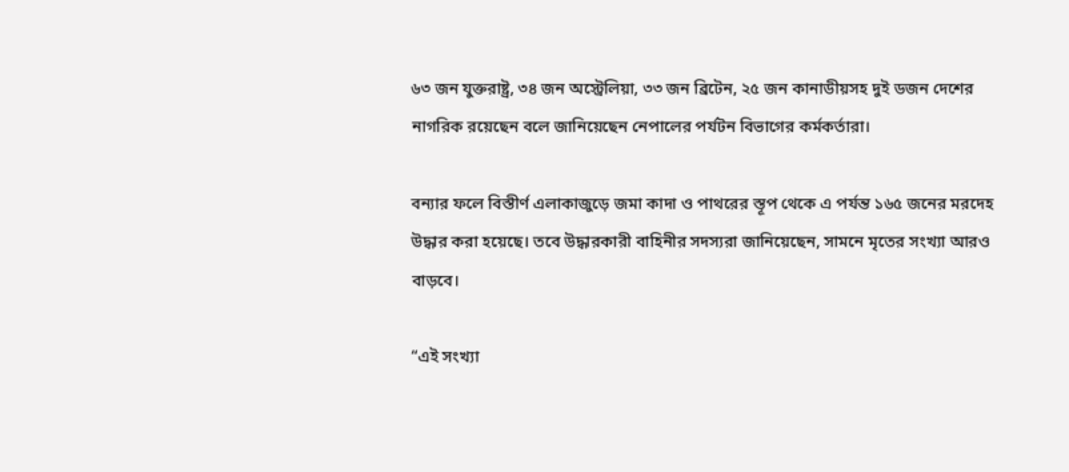৬৩ জন যুক্তরাষ্ট্র, ৩৪ জন অস্ট্রেলিয়া, ৩৩ জন ব্রিটেন, ২৫ জন কানাডীয়সহ দুই ডজন দেশের নাগরিক রয়েছেন বলে জানিয়েছেন নেপালের পর্যটন বিভাগের কর্মকর্তারা।

বন্যার ফলে বিস্তীর্ণ এলাকাজুড়ে জমা কাদা ও পাথরের স্তূপ থেকে এ পর্যন্ত ১৬৫ জনের মরদেহ উদ্ধার করা হয়েছে। তবে উদ্ধারকারী বাহিনীর সদস্যরা জানিয়েছেন, সামনে মৃতের সংখ্যা আরও বাড়বে।

“এই সংখ্যা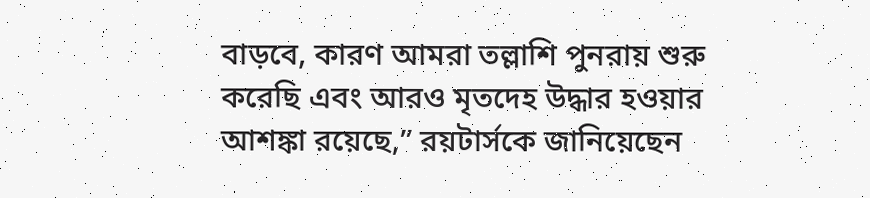বাড়বে, কারণ আমরা তল্লাশি পুনরায় শুরু করেছি এবং আরও মৃতদেহ উদ্ধার হওয়ার আশঙ্কা রয়েছে,” রয়টার্সকে জানিয়েছেন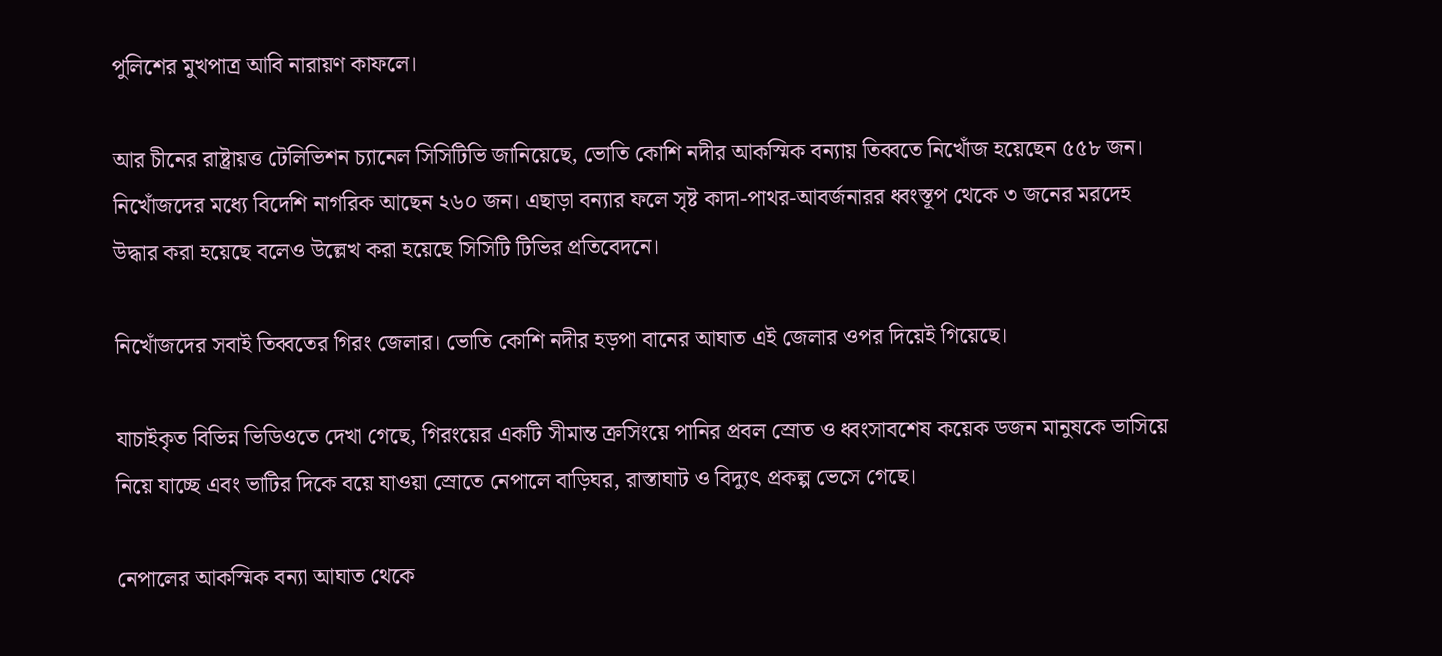পুলিশের মুখপাত্র আবি নারায়ণ কাফলে।

আর চীনের রাষ্ট্রায়ত্ত টেলিভিশন চ্যানেল সিসিটিভি জানিয়েছে, ভোতি কোশি নদীর আকস্মিক বন্যায় তিব্বতে নিখোঁজ হয়েছেন ৫৫৮ জন। নিখোঁজদের মধ্যে বিদেশি নাগরিক আছেন ২৬০ জন। এছাড়া বন্যার ফলে সৃষ্ট কাদা-পাথর-আবর্জনারর ধ্বংস্তূপ থেকে ৩ জনের মরদেহ উদ্ধার করা হয়েছে বলেও উল্লেখ করা হয়েছে সিসিটি টিভির প্রতিবেদনে।

নিখোঁজদের সবাই তিব্বতের গিরং জেলার। ভোতি কোশি নদীর হড়পা বানের আঘাত এই জেলার ওপর দিয়েই গিয়েছে।

যাচাইকৃত বিভিন্ন ভিডিওতে দেখা গেছে, গিরংয়ের একটি সীমান্ত ক্রসিংয়ে পানির প্রবল স্রোত ও ধ্বংসাবশেষ কয়েক ডজন মানুষকে ভাসিয়ে নিয়ে যাচ্ছে এবং ভাটির দিকে বয়ে যাওয়া স্রোতে নেপালে বাড়িঘর, রাস্তাঘাট ও বিদ্যুৎ প্রকল্প ভেসে গেছে।

নেপালের আকস্মিক বন্যা আঘাত থেকে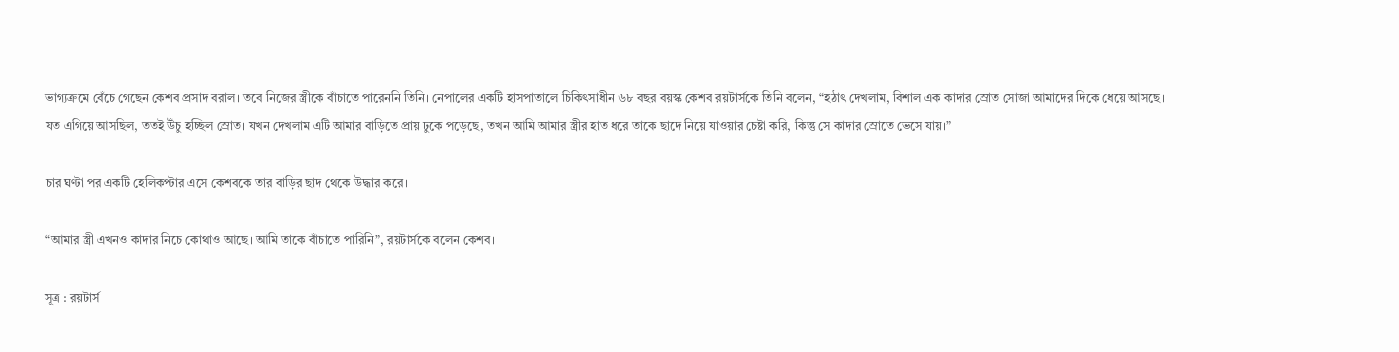ভাগ্যক্রমে বেঁচে গেছেন কেশব প্রসাদ বরাল। তবে নিজের স্ত্রীকে বাঁচাতে পারেননি তিনি। নেপালের একটি হাসপাতালে চিকিৎসাধীন ৬৮ বছর বয়স্ক কেশব রয়টার্সকে তিনি বলেন, “হঠাৎ দেখলাম, বিশাল এক কাদার স্রোত সোজা আমাদের দিকে ধেয়ে আসছে। যত এগিয়ে আসছিল, ততই উঁচু হচ্ছিল স্রোত। যখন দেখলাম এটি আমার বাড়িতে প্রায় ঢুকে পড়েছে, তখন আমি আমার স্ত্রীর হাত ধরে তাকে ছাদে নিয়ে যাওয়ার চেষ্টা করি, কিন্তু সে কাদার স্রোতে ভেসে যায়।”

চার ঘণ্টা পর একটি হেলিকপ্টার এসে কেশবকে তার বাড়ির ছাদ থেকে উদ্ধার করে।

“আমার স্ত্রী এখনও কাদার নিচে কোথাও আছে। আমি তাকে বাঁচাতে পারিনি”, রয়টার্সকে বলেন কেশব।

সূত্র : রয়টার্স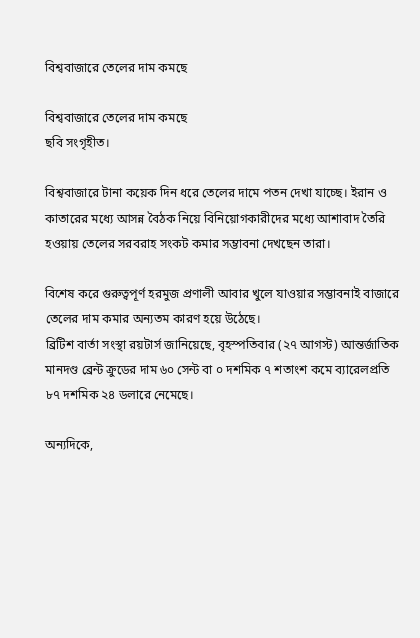বিশ্ববাজারে তেলের দাম কমছে

বিশ্ববাজারে তেলের দাম কমছে
ছবি সংগৃহীত।

বিশ্ববাজারে টানা কয়েক দিন ধরে তেলের দামে পতন দেখা যাচ্ছে। ইরান ও কাতারের মধ্যে আসন্ন বৈঠক নিয়ে বিনিয়োগকারীদের মধ্যে আশাবাদ তৈরি হওয়ায় তেলের সরবরাহ সংকট কমার সম্ভাবনা দেখছেন তারা।

বিশেষ করে গুরুত্বপূর্ণ হরমুজ প্রণালী আবার খুলে যাওয়ার সম্ভাবনাই বাজারে তেলের দাম কমার অন্যতম কারণ হয়ে উঠেছে।
ব্রিটিশ বার্তা সংস্থা রয়টার্স জানিয়েছে, বৃহস্পতিবার (২৭ আগস্ট) আন্তর্জাতিক মানদণ্ড ব্রেন্ট ক্রুডের দাম ৬০ সেন্ট বা ০ দশমিক ৭ শতাংশ কমে ব্যারেলপ্রতি ৮৭ দশমিক ২৪ ডলারে নেমেছে।

অন্যদিকে,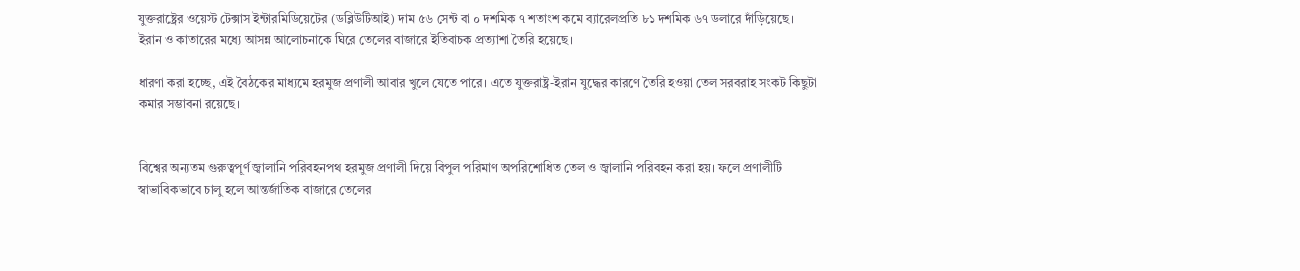যুক্তরাষ্ট্রের ওয়েস্ট টেক্সাস ইন্টারমিডিয়েটের (ডব্লিউটিআই) দাম ৫৬ সেন্ট বা ০ দশমিক ৭ শতাংশ কমে ব্যারেলপ্রতি ৮১ দশমিক ৬৭ ডলারে দাঁড়িয়েছে।
ইরান ও কাতারের মধ্যে আসন্ন আলোচনাকে ঘিরে তেলের বাজারে ইতিবাচক প্রত্যাশা তৈরি হয়েছে।

ধারণা করা হচ্ছে, এই বৈঠকের মাধ্যমে হরমুজ প্রণালী আবার খুলে যেতে পারে। এতে যুক্তরাষ্ট্র-ইরান যুদ্ধের কারণে তৈরি হওয়া তেল সরবরাহ সংকট কিছুটা কমার সম্ভাবনা রয়েছে।


বিশ্বের অন্যতম গুরুত্বপূর্ণ জ্বালানি পরিবহনপথ হরমুজ প্রণালী দিয়ে বিপুল পরিমাণ অপরিশোধিত তেল ও জ্বালানি পরিবহন করা হয়। ফলে প্রণালীটি স্বাভাবিকভাবে চালু হলে আন্তর্জাতিক বাজারে তেলের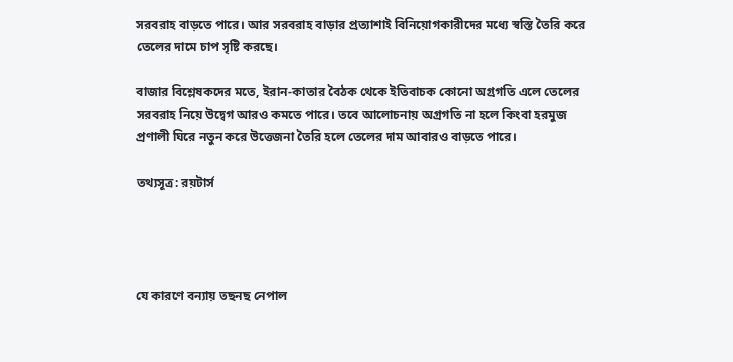সরবরাহ বাড়তে পারে। আর সরবরাহ বাড়ার প্রত্যাশাই বিনিয়োগকারীদের মধ্যে স্বস্তি তৈরি করে তেলের দামে চাপ সৃষ্টি করছে।

বাজার বিশ্লেষকদের মতে, ইরান-কাতার বৈঠক থেকে ইতিবাচক কোনো অগ্রগতি এলে তেলের সরবরাহ নিয়ে উদ্বেগ আরও কমতে পারে। তবে আলোচনায় অগ্রগতি না হলে কিংবা হরমুজ প্রণালী ঘিরে নতুন করে উত্তেজনা তৈরি হলে তেলের দাম আবারও বাড়তে পারে।

তথ্যসূত্র: রয়টার্স




যে কারণে বন্যায় তছনছ নেপাল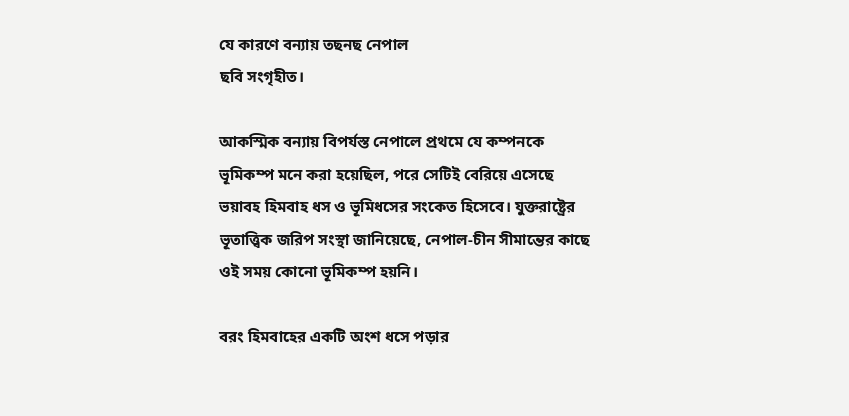যে কারণে বন্যায় তছনছ নেপাল
ছবি সংগৃহীত।

আকস্মিক বন্যায় বিপর্যস্ত নেপালে প্রথমে যে কম্পনকে ভূমিকম্প মনে করা হয়েছিল, পরে সেটিই বেরিয়ে এসেছে ভয়াবহ হিমবাহ ধস ও ভূমিধসের সংকেত হিসেবে। যুক্তরাষ্ট্রের ভূতাত্ত্বিক জরিপ সংস্থা জানিয়েছে, নেপাল-চীন সীমান্তের কাছে ওই সময় কোনো ভূমিকম্প হয়নি।

বরং হিমবাহের একটি অংশ ধসে পড়ার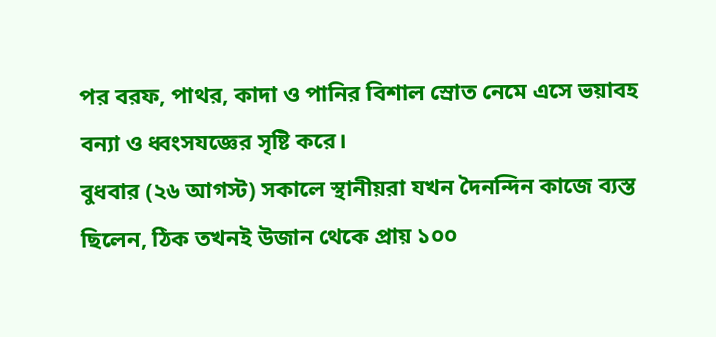পর বরফ, পাথর, কাদা ও পানির বিশাল স্রোত নেমে এসে ভয়াবহ বন্যা ও ধ্বংসযজ্ঞের সৃষ্টি করে।
বুধবার (২৬ আগস্ট) সকালে স্থানীয়রা যখন দৈনন্দিন কাজে ব্যস্ত ছিলেন, ঠিক তখনই উজান থেকে প্রায় ১০০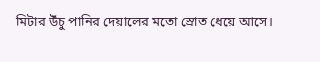মিটার উঁচু পানির দেয়ালের মতো স্রোত ধেয়ে আসে।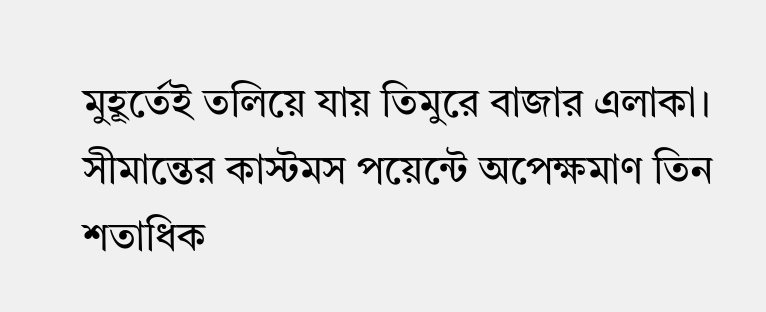মুহূর্তেই তলিয়ে যায় তিমুরে বাজার এলাকা। সীমান্তের কাস্টমস পয়েন্টে অপেক্ষমাণ তিন শতাধিক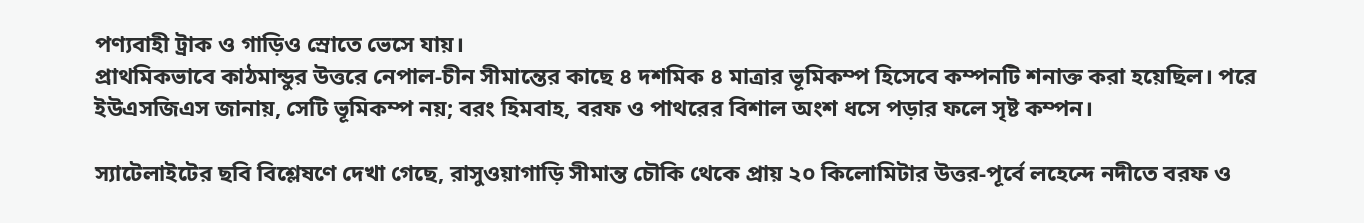পণ্যবাহী ট্রাক ও গাড়িও স্রোতে ভেসে যায়।
প্রাথমিকভাবে কাঠমান্ডুর উত্তরে নেপাল-চীন সীমান্তের কাছে ৪ দশমিক ৪ মাত্রার ভূমিকম্প হিসেবে কম্পনটি শনাক্ত করা হয়েছিল। পরে ইউএসজিএস জানায়, সেটি ভূমিকম্প নয়; বরং হিমবাহ, বরফ ও পাথরের বিশাল অংশ ধসে পড়ার ফলে সৃষ্ট কম্পন।

স্যাটেলাইটের ছবি বিশ্লেষণে দেখা গেছে, রাসুওয়াগাড়ি সীমান্ত চৌকি থেকে প্রায় ২০ কিলোমিটার উত্তর-পূর্বে লহেন্দে নদীতে বরফ ও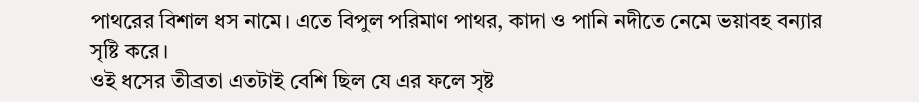পাথরের বিশাল ধস নামে। এতে বিপুল পরিমাণ পাথর, কাদা ও পানি নদীতে নেমে ভয়াবহ বন্যার সৃষ্টি করে।
ওই ধসের তীব্রতা এতটাই বেশি ছিল যে এর ফলে সৃষ্ট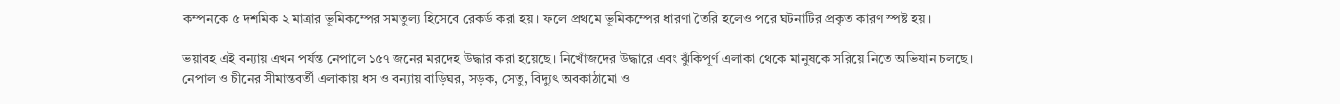কম্পনকে ৫ দশমিক ২ মাত্রার ভূমিকম্পের সমতুল্য হিসেবে রেকর্ড করা হয়। ফলে প্রথমে ভূমিকম্পের ধারণা তৈরি হলেও পরে ঘটনাটির প্রকৃত কারণ স্পষ্ট হয়।

ভয়াবহ এই বন্যায় এখন পর্যন্ত নেপালে ১৫৭ জনের মরদেহ উদ্ধার করা হয়েছে। নিখোঁজদের উদ্ধারে এবং ঝুঁকিপূর্ণ এলাকা থেকে মানুষকে সরিয়ে নিতে অভিযান চলছে। নেপাল ও চীনের সীমান্তবর্তী এলাকায় ধস ও বন্যায় বাড়িঘর, সড়ক, সেতু, বিদ্যুৎ অবকাঠামো ও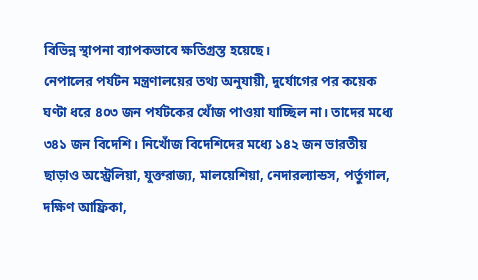বিভিন্ন স্থাপনা ব্যাপকভাবে ক্ষতিগ্রস্ত হয়েছে।
নেপালের পর্যটন মন্ত্রণালয়ের তথ্য অনুযায়ী, দুর্যোগের পর কয়েক ঘণ্টা ধরে ৪০৩ জন পর্যটকের খোঁজ পাওয়া যাচ্ছিল না। তাদের মধ্যে ৩৪১ জন বিদেশি। নিখোঁজ বিদেশিদের মধ্যে ১৪২ জন ভারতীয় ছাড়াও অস্ট্রেলিয়া, যুক্তরাজ্য, মালয়েশিয়া, নেদারল্যান্ডস, পর্তুগাল, দক্ষিণ আফ্রিকা,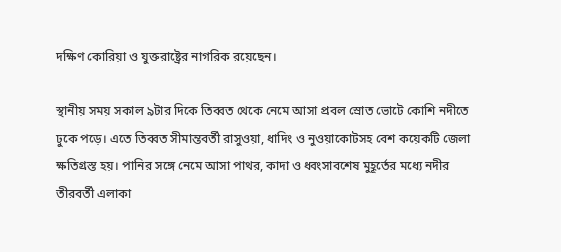দক্ষিণ কোরিয়া ও যুক্তরাষ্ট্রের নাগরিক রয়েছেন।

স্থানীয় সময় সকাল ৯টার দিকে তিব্বত থেকে নেমে আসা প্রবল স্রোত ভোটে কোশি নদীতে ঢুকে পড়ে। এতে তিব্বত সীমান্তবর্তী রাসুওয়া, ধাদিং ও নুওয়াকোটসহ বেশ কয়েকটি জেলা ক্ষতিগ্রস্ত হয়। পানির সঙ্গে নেমে আসা পাথর, কাদা ও ধ্বংসাবশেষ মুহূর্তের মধ্যে নদীর তীরবর্তী এলাকা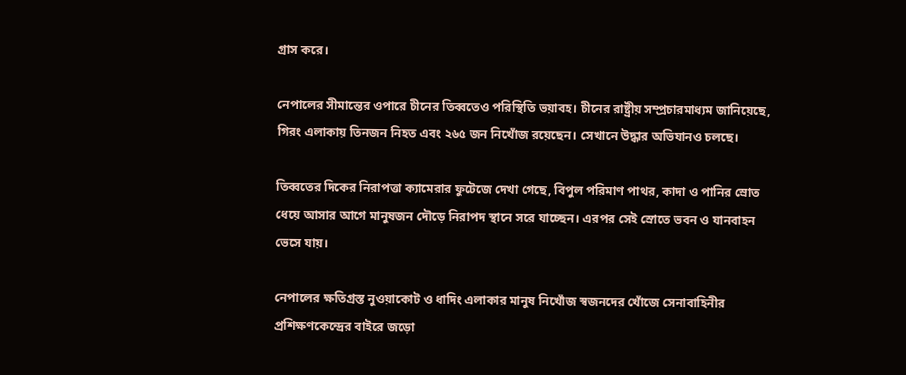গ্রাস করে।

নেপালের সীমান্তের ওপারে চীনের তিব্বতেও পরিস্থিতি ভয়াবহ। চীনের রাষ্ট্রীয় সম্প্রচারমাধ্যম জানিয়েছে, গিরং এলাকায় তিনজন নিহত এবং ২৬৫ জন নিখোঁজ রয়েছেন। সেখানে উদ্ধার অভিযানও চলছে।

তিব্বতের দিকের নিরাপত্তা ক্যামেরার ফুটেজে দেখা গেছে, বিপুল পরিমাণ পাথর, কাদা ও পানির স্রোত ধেয়ে আসার আগে মানুষজন দৌড়ে নিরাপদ স্থানে সরে যাচ্ছেন। এরপর সেই স্রোতে ভবন ও যানবাহন ভেসে যায়।

নেপালের ক্ষতিগ্রস্ত নুওয়াকোট ও ধাদিং এলাকার মানুষ নিখোঁজ স্বজনদের খোঁজে সেনাবাহিনীর প্রশিক্ষণকেন্দ্রের বাইরে জড়ো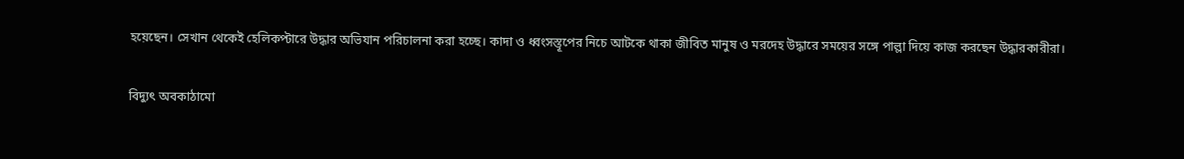হয়েছেন। সেখান থেকেই হেলিকপ্টারে উদ্ধার অভিযান পরিচালনা করা হচ্ছে। কাদা ও ধ্বংসস্তূপের নিচে আটকে থাকা জীবিত মানুষ ও মরদেহ উদ্ধারে সময়ের সঙ্গে পাল্লা দিয়ে কাজ করছেন উদ্ধারকারীরা।

বিদ্যুৎ অবকাঠামো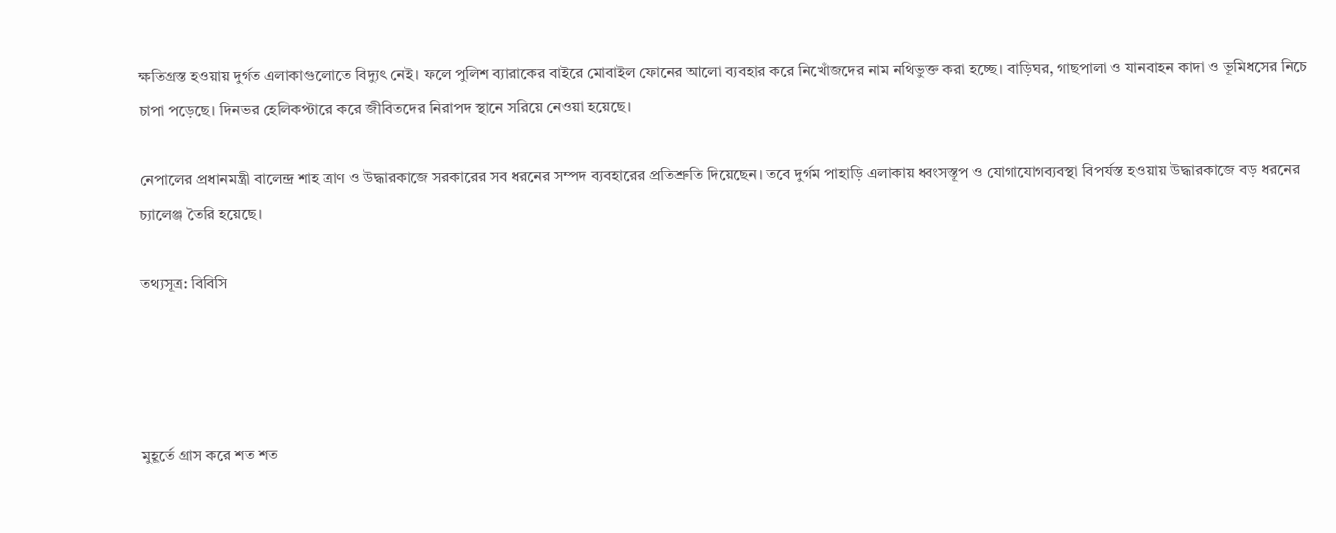ক্ষতিগ্রস্ত হওয়ায় দুর্গত এলাকাগুলোতে বিদ্যুৎ নেই। ফলে পুলিশ ব্যারাকের বাইরে মোবাইল ফোনের আলো ব্যবহার করে নিখোঁজদের নাম নথিভুক্ত করা হচ্ছে। বাড়িঘর, গাছপালা ও যানবাহন কাদা ও ভূমিধসের নিচে চাপা পড়েছে। দিনভর হেলিকপ্টারে করে জীবিতদের নিরাপদ স্থানে সরিয়ে নেওয়া হয়েছে।

নেপালের প্রধানমন্ত্রী বালেন্দ্র শাহ ত্রাণ ও উদ্ধারকাজে সরকারের সব ধরনের সম্পদ ব্যবহারের প্রতিশ্রুতি দিয়েছেন। তবে দুর্গম পাহাড়ি এলাকায় ধ্বংসস্তূপ ও যোগাযোগব্যবস্থা বিপর্যস্ত হওয়ায় উদ্ধারকাজে বড় ধরনের চ্যালেঞ্জ তৈরি হয়েছে।

তথ্যসূত্র: বিবিসি




মুহূর্তে গ্রাস করে শত শত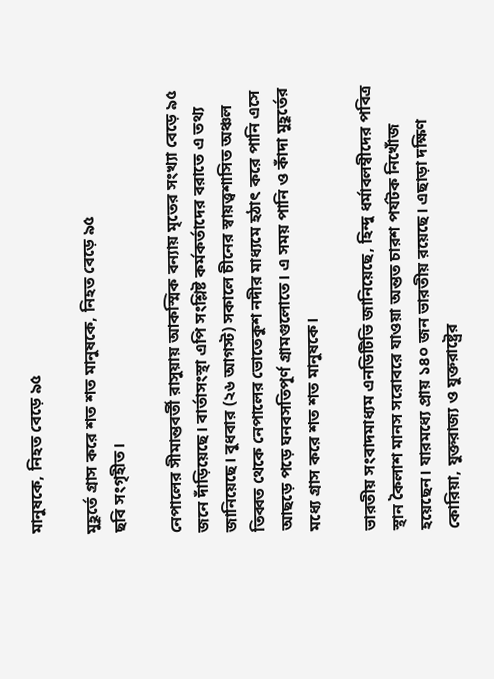মানুষকে, নিহত বেড়ে ৯৫

মুহূর্তে গ্রাস করে শত শত মানুষকে, নিহত বেড়ে ৯৫
ছবি সংগৃহীত।

নেপালের সীমান্তবর্তী রাসুয়ায় আকস্মিক বন্যায় মৃতের সংখ্যা বেড়ে ৯৫ জনে দাঁড়িয়েছে। বার্তাসংস্থা এপি সংশ্লিষ্ট কর্মকর্তাদের বরাতে এ তথ্য জানিয়েছে। বুধবার (২৬ আগস্ট) সকালে চীনের স্বায়ত্ত্বশাসিত অঞ্চল তিব্বত থেকে নেপালের ভোতেকুশ নদীর মাধ্যমে হঠাৎ করে পানি এসে আছড়ে পড়ে ঘনবসতিপূর্ণ গ্রামগুলোতে। এ সময় পানি ও কাঁদা মুহূর্তের মধ্যে গ্রাস করে শত শত মানুষকে।

ভারতীয় সংবাদমাধ্যম এনডিটিভি জানিয়েছে, হিন্দু ধর্মাবলম্বীদের পবিত্র স্থান কৈলাশ মানস সরোবরে যাওয়া অন্তত চারশ পর্যটক নিখোঁজ হয়েছেন। যারমধ্যে প্রায় ১৪০ জন ভারতীয় রয়েছে। এছাড়া দক্ষিণ কোরিয়া, যুক্তরাজ্য ও যুক্তরাষ্ট্রের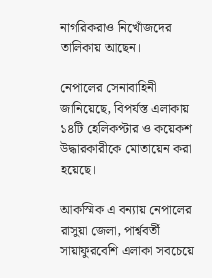নাগরিকরাও নিখোঁজদের তালিকায় আছেন।

নেপালের সেনাবাহিনী জানিয়েছে, বিপর্যস্ত এলাকায় ১৪টি হেলিকপ্টার ও কয়েকশ উদ্ধারকারীকে মোতায়েন করা হয়েছে।

আকস্মিক এ বন্যায় নেপালের রাসুয়া জেলা, পার্শ্ববর্তী সায়াফুরবেশি এলাকা সবচেয়ে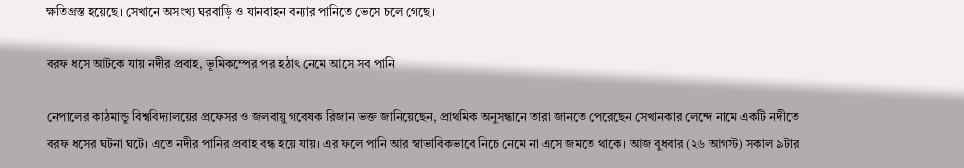ক্ষতিগ্রস্ত হয়েছে। সেখানে অসংখ্য ঘরবাড়ি ও যানবাহন বন্যার পানিতে ভেসে চলে গেছে।

বরফ ধসে আটকে যায় নদীর প্রবাহ, ভূমিকম্পের পর হঠাৎ নেমে আসে সব পানি

নেপালের কাঠমান্ডু বিশ্ববিদ্যালয়ের প্রফেসর ও জলবায়ু গবেষক রিজান ভক্ত জানিয়েছেন, প্রাথমিক অনুসন্ধানে তারা জানতে পেরেছেন সেখানকার লেন্দে নামে একটি নদীতে বরফ ধসের ঘটনা ঘটে। এতে নদীর পানির প্রবাহ বন্ধ হয়ে যায়। এর ফলে পানি আর স্বাভাবিকভাবে নিচে নেমে না এসে জমতে থাকে। আজ বুধবার (২৬ আগস্ট) সকাল ৯টার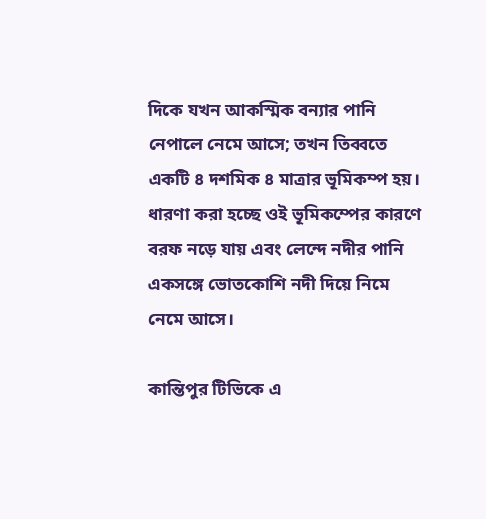দিকে যখন আকস্মিক বন্যার পানি নেপালে নেমে আসে; তখন তিব্বতে একটি ৪ দশমিক ৪ মাত্রার ভূমিকম্প হয়। ধারণা করা হচ্ছে ওই ভূমিকম্পের কারণে বরফ নড়ে যায় এবং লেন্দে নদীর পানি একসঙ্গে ভোতকোশি নদী দিয়ে নিমে নেমে আসে।

কান্তিপুর টিভিকে এ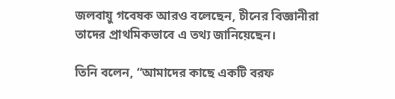জলবায়ু গবেষক আরও বলেছেন, চীনের বিজ্ঞানীরা তাদের প্রাথমিকভাবে এ তথ্য জানিয়েছেন।

তিনি বলেন, “আমাদের কাছে একটি বরফ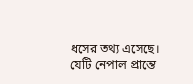ধসের তথ্য এসেছে। যেটি নেপাল প্রান্তে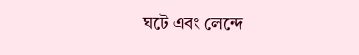ঘটে এবং লেন্দে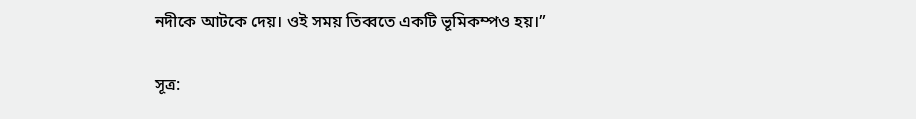নদীকে আটকে দেয়। ওই সময় তিব্বতে একটি ভূমিকম্পও হয়।”

সূত্র: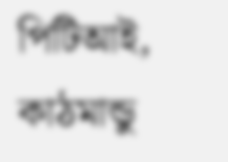পিটিআই, কাঠমান্ডু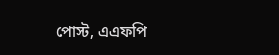পোস্ট, এএফপি